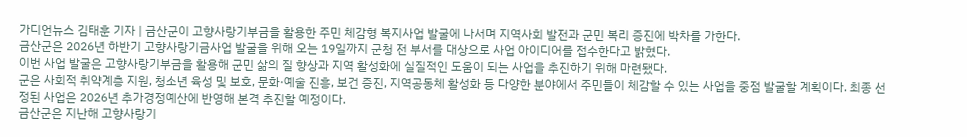가디언뉴스 김태훈 기자 | 금산군이 고향사랑기부금을 활용한 주민 체감형 복지사업 발굴에 나서며 지역사회 발전과 군민 복리 증진에 박차를 가한다.
금산군은 2026년 하반기 고향사랑기금사업 발굴을 위해 오는 19일까지 군청 전 부서를 대상으로 사업 아이디어를 접수한다고 밝혔다.
이번 사업 발굴은 고향사랑기부금을 활용해 군민 삶의 질 향상과 지역 활성화에 실질적인 도움이 되는 사업을 추진하기 위해 마련됐다.
군은 사회적 취약계층 지원, 청소년 육성 및 보호, 문화·예술 진흥, 보건 증진, 지역공동체 활성화 등 다양한 분야에서 주민들이 체감할 수 있는 사업을 중점 발굴할 계획이다. 최종 선정된 사업은 2026년 추가경정예산에 반영해 본격 추진할 예정이다.
금산군은 지난해 고향사랑기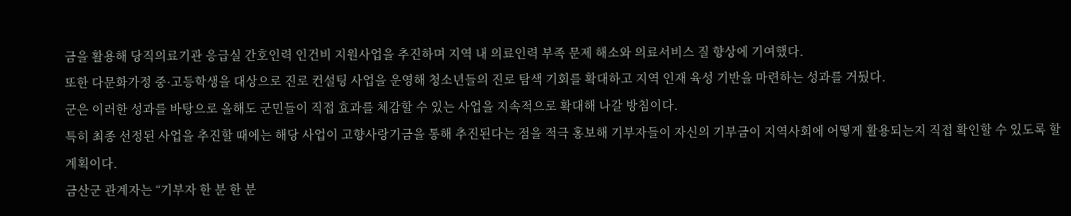금을 활용해 당직의료기관 응급실 간호인력 인건비 지원사업을 추진하며 지역 내 의료인력 부족 문제 해소와 의료서비스 질 향상에 기여했다.
또한 다문화가정 중·고등학생을 대상으로 진로 컨설팅 사업을 운영해 청소년들의 진로 탐색 기회를 확대하고 지역 인재 육성 기반을 마련하는 성과를 거뒀다.
군은 이러한 성과를 바탕으로 올해도 군민들이 직접 효과를 체감할 수 있는 사업을 지속적으로 확대해 나갈 방침이다.
특히 최종 선정된 사업을 추진할 때에는 해당 사업이 고향사랑기금을 통해 추진된다는 점을 적극 홍보해 기부자들이 자신의 기부금이 지역사회에 어떻게 활용되는지 직접 확인할 수 있도록 할 계획이다.
금산군 관계자는 “기부자 한 분 한 분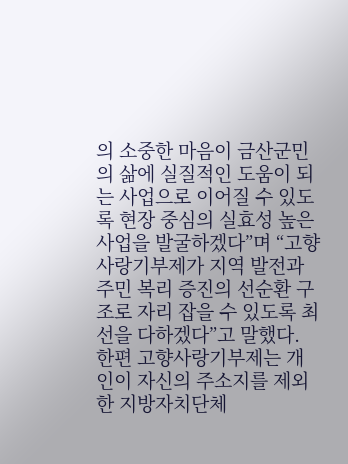의 소중한 마음이 금산군민의 삶에 실질적인 도움이 되는 사업으로 이어질 수 있도록 현장 중심의 실효성 높은 사업을 발굴하겠다”며 “고향사랑기부제가 지역 발전과 주민 복리 증진의 선순환 구조로 자리 잡을 수 있도록 최선을 다하겠다”고 말했다.
한편 고향사랑기부제는 개인이 자신의 주소지를 제외한 지방자치단체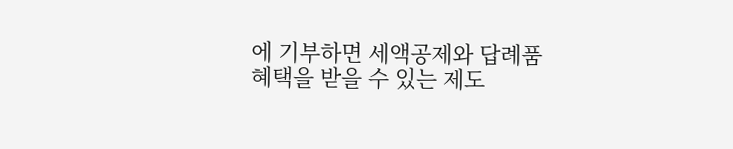에 기부하면 세액공제와 답례품 혜택을 받을 수 있는 제도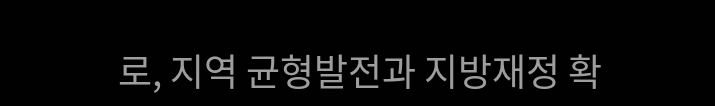로, 지역 균형발전과 지방재정 확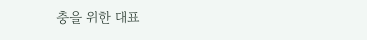충을 위한 대표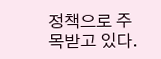정책으로 주목받고 있다.